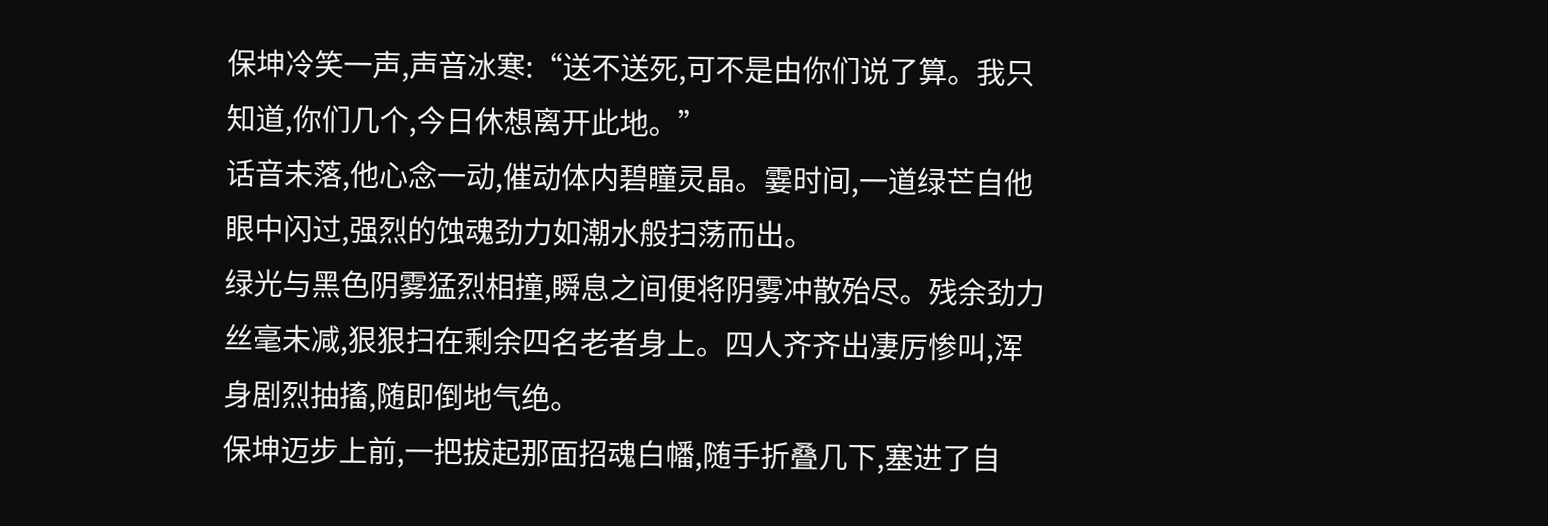保坤冷笑一声,声音冰寒:“送不送死,可不是由你们说了算。我只知道,你们几个,今日休想离开此地。”
话音未落,他心念一动,催动体内碧瞳灵晶。霎时间,一道绿芒自他眼中闪过,强烈的蚀魂劲力如潮水般扫荡而出。
绿光与黑色阴雾猛烈相撞,瞬息之间便将阴雾冲散殆尽。残余劲力丝毫未减,狠狠扫在剩余四名老者身上。四人齐齐出凄厉惨叫,浑身剧烈抽搐,随即倒地气绝。
保坤迈步上前,一把拔起那面招魂白幡,随手折叠几下,塞进了自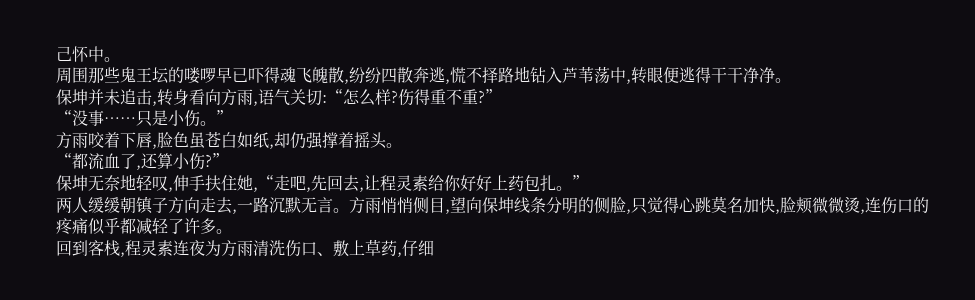己怀中。
周围那些鬼王坛的喽啰早已吓得魂飞魄散,纷纷四散奔逃,慌不择路地钻入芦苇荡中,转眼便逃得干干净净。
保坤并未追击,转身看向方雨,语气关切:“怎么样?伤得重不重?”
“没事……只是小伤。”
方雨咬着下唇,脸色虽苍白如纸,却仍强撑着摇头。
“都流血了,还算小伤?”
保坤无奈地轻叹,伸手扶住她,“走吧,先回去,让程灵素给你好好上药包扎。”
两人缓缓朝镇子方向走去,一路沉默无言。方雨悄悄侧目,望向保坤线条分明的侧脸,只觉得心跳莫名加快,脸颊微微烫,连伤口的疼痛似乎都减轻了许多。
回到客栈,程灵素连夜为方雨清洗伤口、敷上草药,仔细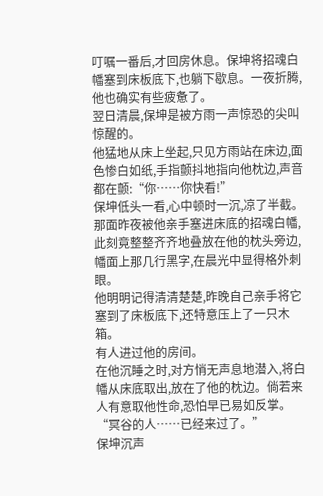叮嘱一番后,才回房休息。保坤将招魂白幡塞到床板底下,也躺下歇息。一夜折腾,他也确实有些疲惫了。
翌日清晨,保坤是被方雨一声惊恐的尖叫惊醒的。
他猛地从床上坐起,只见方雨站在床边,面色惨白如纸,手指颤抖地指向他枕边,声音都在颤:“你……你快看!”
保坤低头一看,心中顿时一沉,凉了半截。
那面昨夜被他亲手塞进床底的招魂白幡,此刻竟整整齐齐地叠放在他的枕头旁边,幡面上那几行黑字,在晨光中显得格外刺眼。
他明明记得清清楚楚,昨晚自己亲手将它塞到了床板底下,还特意压上了一只木箱。
有人进过他的房间。
在他沉睡之时,对方悄无声息地潜入,将白幡从床底取出,放在了他的枕边。倘若来人有意取他性命,恐怕早已易如反掌。
“冥谷的人……已经来过了。”
保坤沉声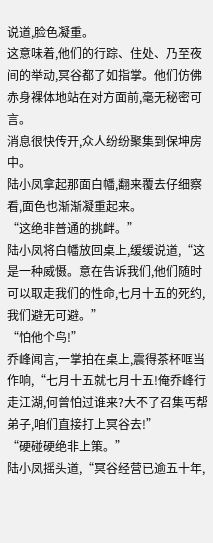说道,脸色凝重。
这意味着,他们的行踪、住处、乃至夜间的举动,冥谷都了如指掌。他们仿佛赤身裸体地站在对方面前,毫无秘密可言。
消息很快传开,众人纷纷聚集到保坤房中。
陆小凤拿起那面白幡,翻来覆去仔细察看,面色也渐渐凝重起来。
“这绝非普通的挑衅。”
陆小凤将白幡放回桌上,缓缓说道,“这是一种威慑。意在告诉我们,他们随时可以取走我们的性命,七月十五的死约,我们避无可避。”
“怕他个鸟!”
乔峰闻言,一掌拍在桌上,震得茶杯哐当作响,“七月十五就七月十五!俺乔峰行走江湖,何曾怕过谁来?大不了召集丐帮弟子,咱们直接打上冥谷去!”
“硬碰硬绝非上策。”
陆小凤摇头道,“冥谷经营已逾五十年,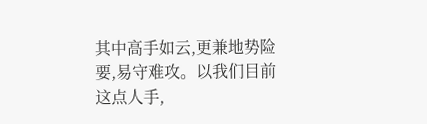其中高手如云,更兼地势险要,易守难攻。以我们目前这点人手,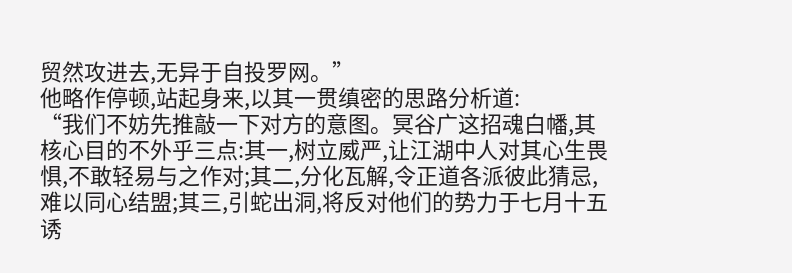贸然攻进去,无异于自投罗网。”
他略作停顿,站起身来,以其一贯缜密的思路分析道:
“我们不妨先推敲一下对方的意图。冥谷广这招魂白幡,其核心目的不外乎三点:其一,树立威严,让江湖中人对其心生畏惧,不敢轻易与之作对;其二,分化瓦解,令正道各派彼此猜忌,难以同心结盟;其三,引蛇出洞,将反对他们的势力于七月十五诱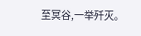至冥谷,一举歼灭。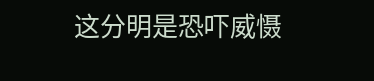这分明是恐吓威慑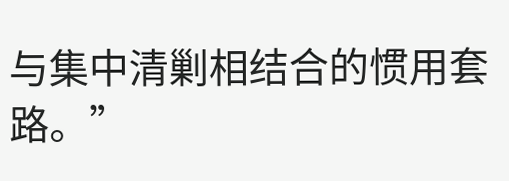与集中清剿相结合的惯用套路。”